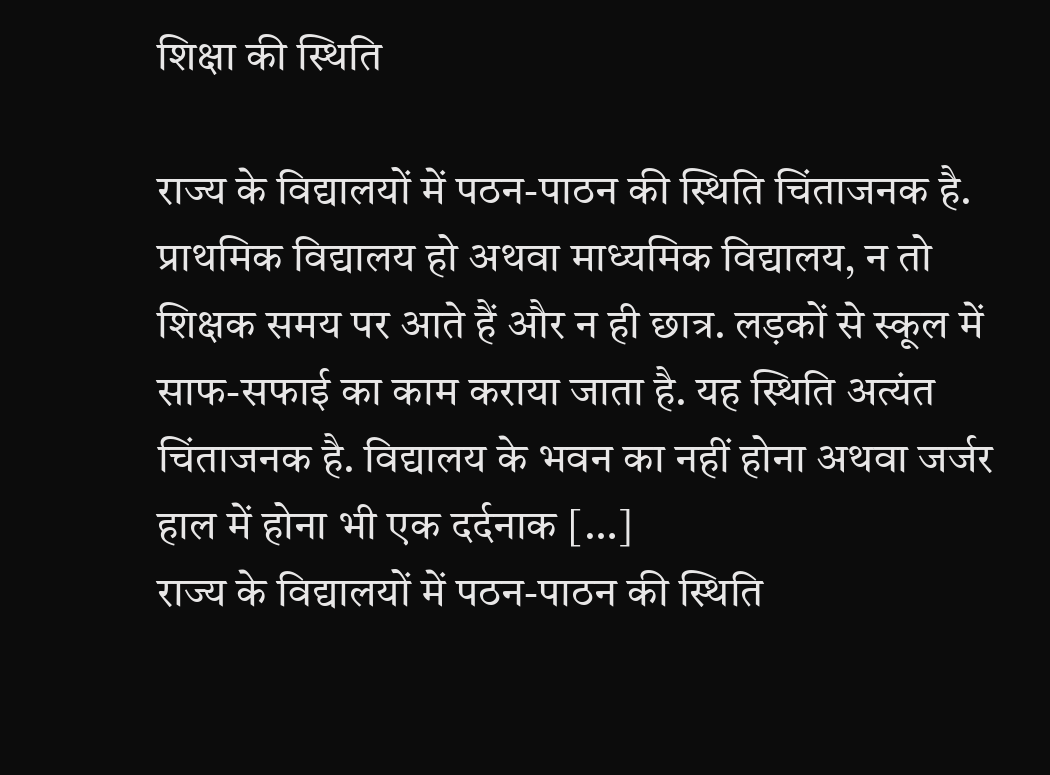शिक्षा की स्थिति

राज्य के विद्यालयों में पठन-पाठन की स्थिति चिंताजनक है. प्राथमिक विद्यालय हो अथवा माध्यमिक विद्यालय, न तो शिक्षक समय पर आते हैं और न ही छात्र. लड़कों से स्कूल में साफ-सफाई का काम कराया जाता है. यह स्थिति अत्यंत चिंताजनक है. विद्यालय के भवन का नहीं होना अथवा जर्जर हाल में होना भी एक दर्दनाक […]
राज्य के विद्यालयों में पठन-पाठन की स्थिति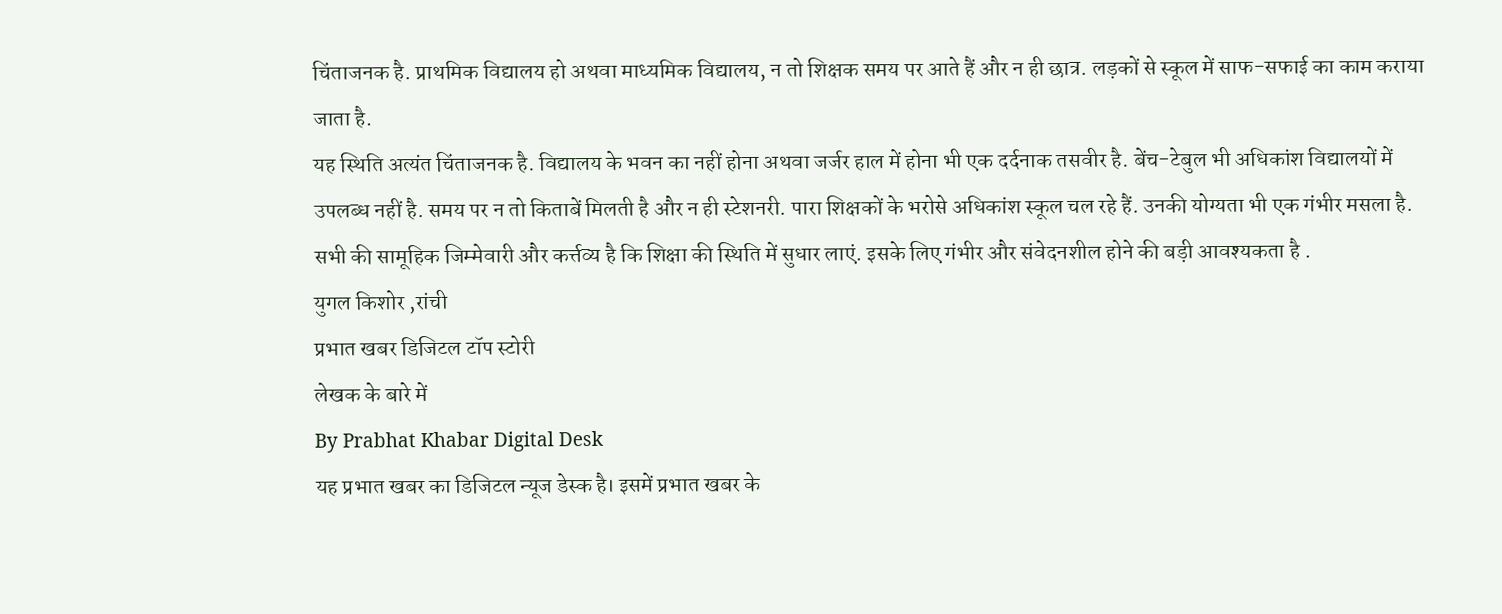चिंताजनक है. प्राथमिक विद्यालय हो अथवा माध्यमिक विद्यालय, न तो शिक्षक समय पर आते हैं और न ही छात्र. लड़कों से स्कूल में साफ-सफाई का काम कराया जाता है.
यह स्थिति अत्यंत चिंताजनक है. विद्यालय के भवन का नहीं होना अथवा जर्जर हाल में होना भी एक दर्दनाक तसवीर है. बेंच-टेबुल भी अधिकांश विद्यालयों में उपलब्ध नहीं है. समय पर न तो किताबें मिलती है और न ही स्टेशनरी. पारा शिक्षकों के भरोसे अधिकांश स्कूल चल रहे हैं. उनकी योग्यता भी एक गंभीर मसला है. सभी की सामूहिक जिम्मेवारी और कर्त्तव्य है कि शिक्षा की स्थिति में सुधार लाएं. इसके लिए गंभीर और संवेदनशील होने की बड़ी आवश्यकता है .
युगल किशोर ,रांची
प्रभात खबर डिजिटल टॉप स्टोरी
लेखक के बारे में
By Prabhat Khabar Digital Desk
यह प्रभात खबर का डिजिटल न्यूज डेस्क है। इसमें प्रभात खबर के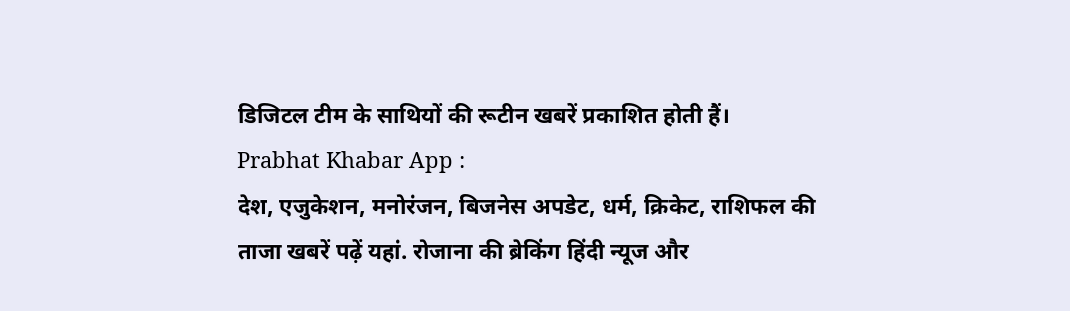डिजिटल टीम के साथियों की रूटीन खबरें प्रकाशित होती हैं।
Prabhat Khabar App :
देश, एजुकेशन, मनोरंजन, बिजनेस अपडेट, धर्म, क्रिकेट, राशिफल की ताजा खबरें पढ़ें यहां. रोजाना की ब्रेकिंग हिंदी न्यूज और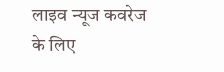लाइव न्यूज कवरेज के लिए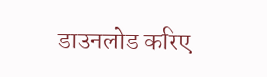डाउनलोड करिए